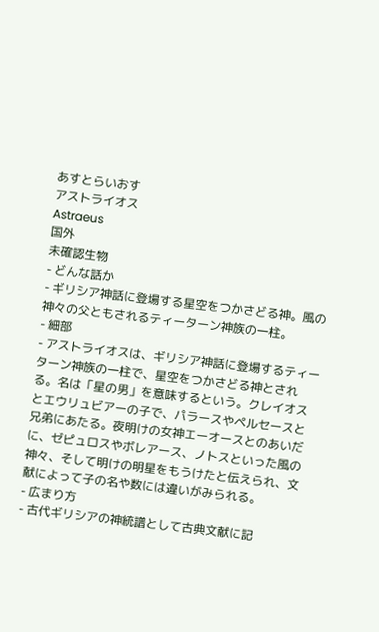あすとらいおす
アストライオス
Astraeus
国外
未確認生物
- どんな話か
- ギリシア神話に登場する星空をつかさどる神。風の神々の父ともされるティーターン神族の一柱。
- 細部
- アストライオスは、ギリシア神話に登場するティーターン神族の一柱で、星空をつかさどる神とされる。名は「星の男」を意味するという。クレイオスとエウリュビアーの子で、パラースやペルセースと兄弟にあたる。夜明けの女神エーオースとのあいだに、ゼピュロスやボレアース、ノトスといった風の神々、そして明けの明星をもうけたと伝えられ、文献によって子の名や数には違いがみられる。
- 広まり方
- 古代ギリシアの神統譜として古典文献に記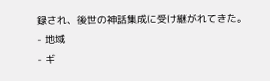録され、後世の神話集成に受け継がれてきた。
- 地域
- ギ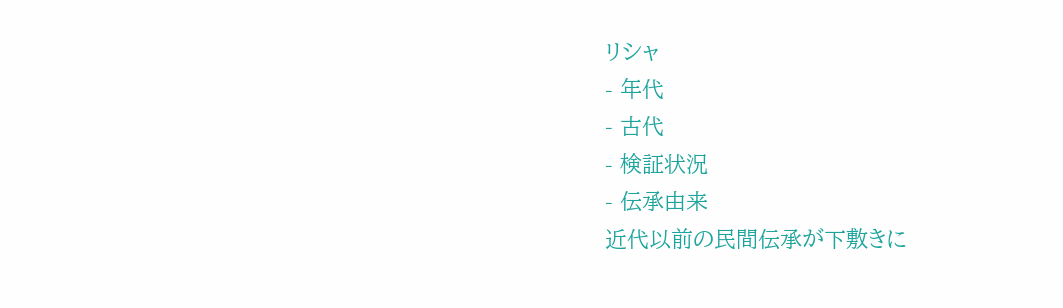リシャ
- 年代
- 古代
- 検証状況
- 伝承由来
近代以前の民間伝承が下敷きに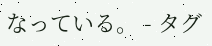なっている。 - タグ